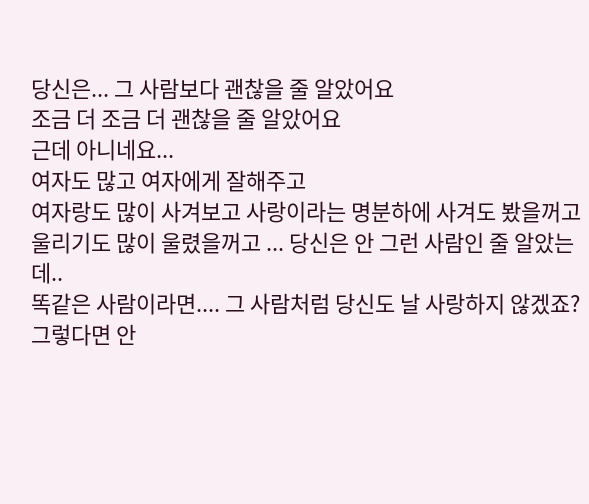당신은... 그 사람보다 괜찮을 줄 알았어요
조금 더 조금 더 괜찮을 줄 알았어요
근데 아니네요...
여자도 많고 여자에게 잘해주고
여자랑도 많이 사겨보고 사랑이라는 명분하에 사겨도 봤을꺼고
울리기도 많이 울렸을꺼고 ... 당신은 안 그런 사람인 줄 알았는데..
똑같은 사람이라면.... 그 사람처럼 당신도 날 사랑하지 않겠죠?
그렇다면 안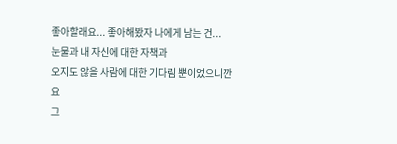좋아할래요... 좋아해봤자 나에게 남는 건...
눈물과 내 자신에 대한 자책과
오지도 않을 사람에 대한 기다림 뿐이었으니깐요
그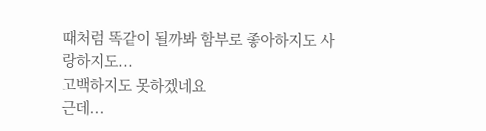때처럼 똑같이 될까봐 함부로 좋아하지도 사랑하지도...
고백하지도 못하겠네요
근데...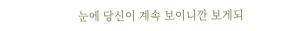눈에 당신이 계속 보이니깐 보게되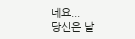네요...
당신은 날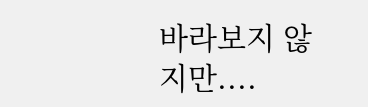바라보지 않지만....